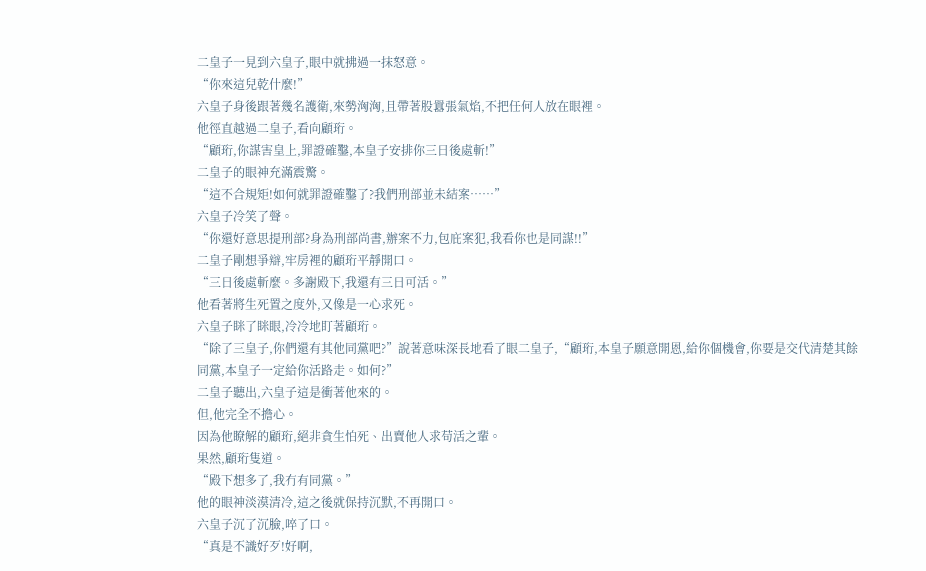二皇子一見到六皇子,眼中就拂過一抹怒意。
“你來這兒乾什麼!”
六皇子身後跟著幾名護衛,來勢洶洶,且帶著股囂張氣焰,不把任何人放在眼裡。
他徑直越過二皇子,看向顧珩。
“顧珩,你謀害皇上,罪證確鑿,本皇子安排你三日後處斬!”
二皇子的眼神充滿震驚。
“這不合規矩!如何就罪證確鑿了?我們刑部並未結案……”
六皇子冷笑了聲。
“你還好意思提刑部?身為刑部尚書,辦案不力,包庇案犯,我看你也是同謀!!”
二皇子剛想爭辯,牢房裡的顧珩平靜開口。
“三日後處斬麼。多謝殿下,我還有三日可活。”
他看著將生死置之度外,又像是一心求死。
六皇子眯了眯眼,冷冷地盯著顧珩。
“除了三皇子,你們還有其他同黨吧?”說著意味深長地看了眼二皇子,“顧珩,本皇子願意開恩,給你個機會,你要是交代清楚其餘同黨,本皇子一定給你活路走。如何?”
二皇子聽出,六皇子這是衝著他來的。
但,他完全不擔心。
因為他瞭解的顧珩,絕非貪生怕死、出賣他人求苟活之輩。
果然,顧珩隻道。
“殿下想多了,我冇有同黨。”
他的眼神淡漠清冷,這之後就保持沉默,不再開口。
六皇子沉了沉臉,啐了口。
“真是不識好歹!好啊,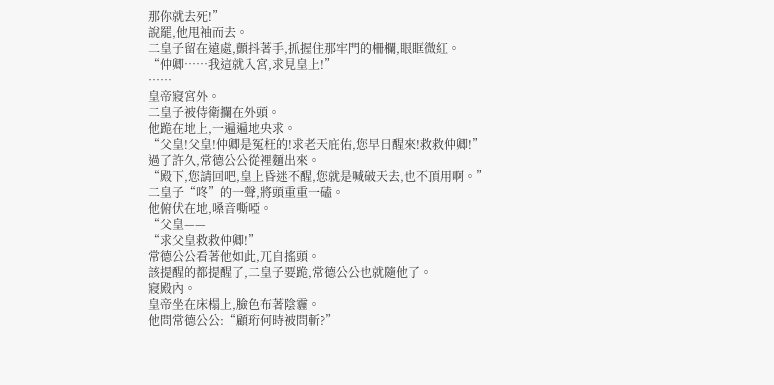那你就去死!”
說罷,他甩袖而去。
二皇子留在遠處,顫抖著手,抓握住那牢門的柵欄,眼眶微紅。
“仲卿……我這就入宮,求見皇上!”
……
皇帝寢宮外。
二皇子被侍衛攔在外頭。
他跪在地上,一遍遍地央求。
“父皇!父皇!仲卿是冤枉的!求老天庇佑,您早日醒來!救救仲卿!”
過了許久,常德公公從裡麵出來。
“殿下,您請回吧,皇上昏迷不醒,您就是喊破天去,也不頂用啊。”
二皇子“咚”的一聲,將頭重重一磕。
他俯伏在地,嗓音嘶啞。
“父皇——
“求父皇救救仲卿!”
常德公公看著他如此,兀自搖頭。
該提醒的都提醒了,二皇子要跪,常德公公也就隨他了。
寢殿內。
皇帝坐在床榻上,臉色布著陰霾。
他問常德公公:“顧珩何時被問斬?”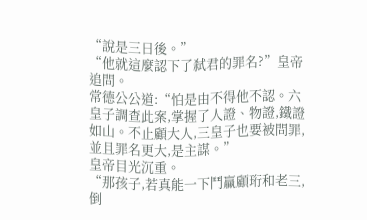“說是三日後。”
“他就這麼認下了弑君的罪名?”皇帝追問。
常德公公道:“怕是由不得他不認。六皇子調查此案,掌握了人證、物證,鐵證如山。不止顧大人,三皇子也要被問罪,並且罪名更大,是主謀。”
皇帝目光沉重。
“那孩子,若真能一下鬥贏顧珩和老三,倒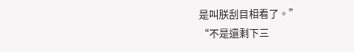是叫朕刮目相看了。”
“不是還剩下三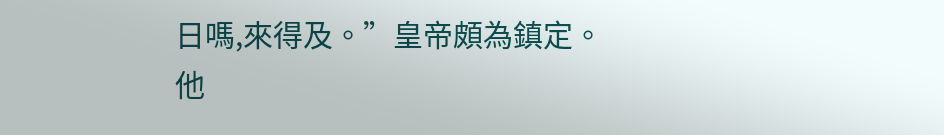日嗎,來得及。”皇帝頗為鎮定。
他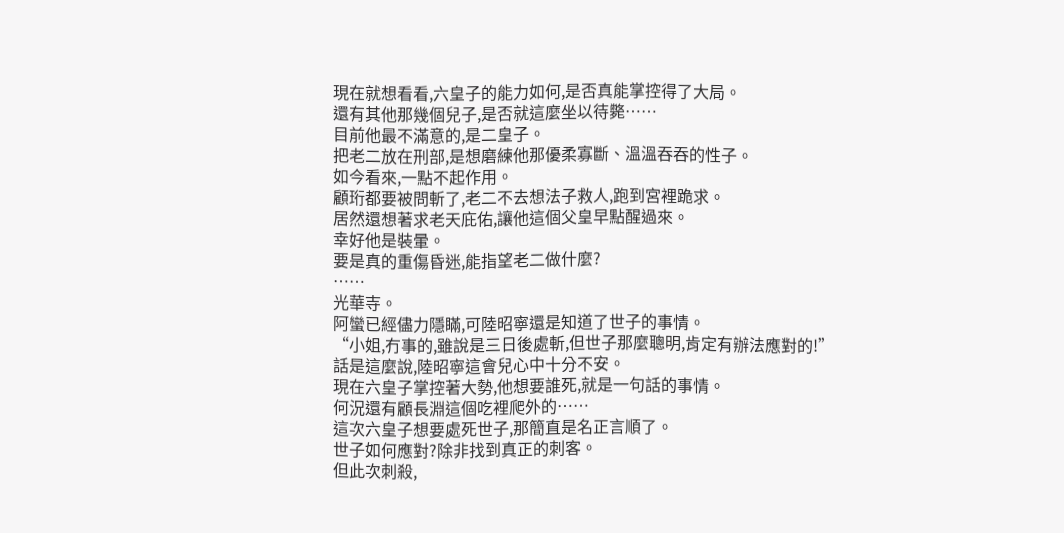現在就想看看,六皇子的能力如何,是否真能掌控得了大局。
還有其他那幾個兒子,是否就這麼坐以待斃……
目前他最不滿意的,是二皇子。
把老二放在刑部,是想磨練他那優柔寡斷、溫溫吞吞的性子。
如今看來,一點不起作用。
顧珩都要被問斬了,老二不去想法子救人,跑到宮裡跪求。
居然還想著求老天庇佑,讓他這個父皇早點醒過來。
幸好他是裝暈。
要是真的重傷昏迷,能指望老二做什麼?
……
光華寺。
阿蠻已經儘力隱瞞,可陸昭寧還是知道了世子的事情。
“小姐,冇事的,雖說是三日後處斬,但世子那麼聰明,肯定有辦法應對的!”
話是這麼說,陸昭寧這會兒心中十分不安。
現在六皇子掌控著大勢,他想要誰死,就是一句話的事情。
何況還有顧長淵這個吃裡爬外的……
這次六皇子想要處死世子,那簡直是名正言順了。
世子如何應對?除非找到真正的刺客。
但此次刺殺,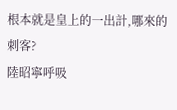根本就是皇上的一出計,哪來的刺客?
陸昭寧呼吸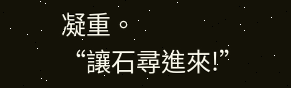凝重。
“讓石尋進來!”